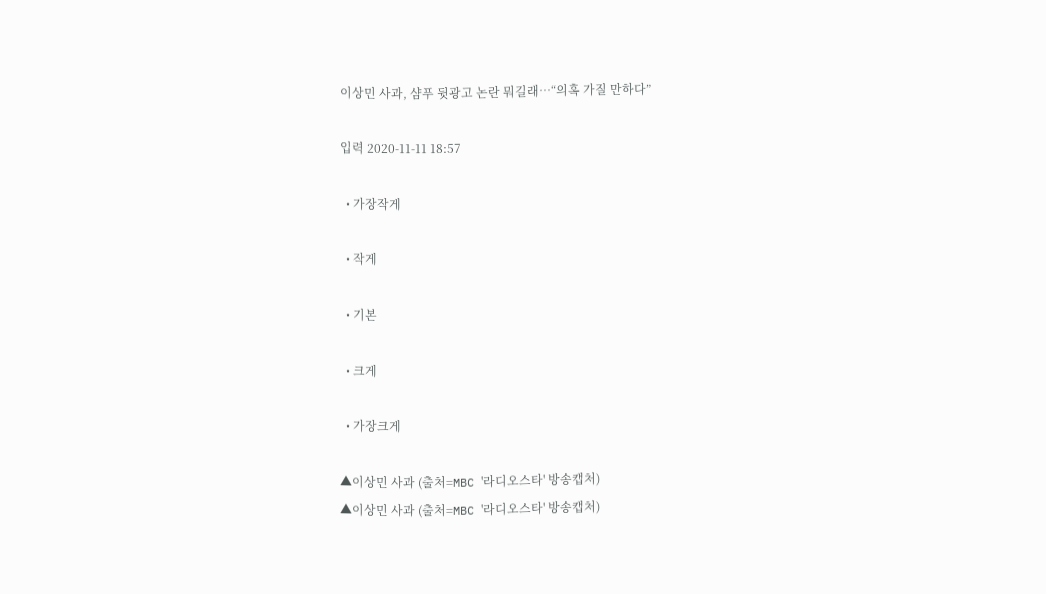이상민 사과, 샴푸 뒷광고 논란 뭐길래…“의혹 가질 만하다”

입력 2020-11-11 18:57

  • 가장작게

  • 작게

  • 기본

  • 크게

  • 가장크게

▲이상민 사과 (출처=MBC '라디오스타' 방송캡처)
▲이상민 사과 (출처=MBC '라디오스타' 방송캡처)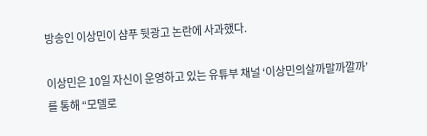방송인 이상민이 샴푸 뒷광고 논란에 사과했다.

이상민은 10일 자신이 운영하고 있는 유튜부 채널 ‘이상민의살까말까깔까’를 통해 “모델로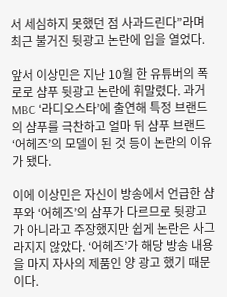서 세심하지 못했던 점 사과드린다”라며 최근 불거진 뒷광고 논란에 입을 열었다.

앞서 이상민은 지난 10월 한 유튜버의 폭로로 샴푸 뒷광고 논란에 휘말렸다. 과거 MBC ‘라디오스타’에 출연해 특정 브랜드의 샴푸를 극찬하고 얼마 뒤 샴푸 브랜드 ‘어헤즈’의 모델이 된 것 등이 논란의 이유가 됐다.

이에 이상민은 자신이 방송에서 언급한 샴푸와 ‘어헤즈’의 삼푸가 다르므로 뒷광고가 아니라고 주장했지만 쉽게 논란은 사그라지지 않았다. ‘어헤즈’가 해당 방송 내용을 마지 자사의 제품인 양 광고 했기 때문이다.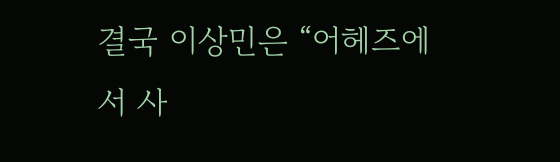결국 이상민은 “어헤즈에서 사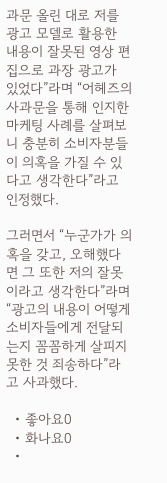과문 올린 대로 저를 광고 모델로 활용한 내용이 잘못된 영상 편집으로 과장 광고가 있었다”라며 “어헤즈의 사과문을 통해 인지한 마케팅 사례를 살펴보니 충분히 소비자분들이 의혹을 가질 수 있다고 생각한다”라고 인정했다.

그러면서 “누군가가 의혹을 갖고, 오해했다면 그 또한 저의 잘못이라고 생각한다”라며 “광고의 내용이 어떻게 소비자들에게 전달되는지 꼼꼼하게 살피지 못한 것 죄송하다”라고 사과했다.

  • 좋아요0
  • 화나요0
  •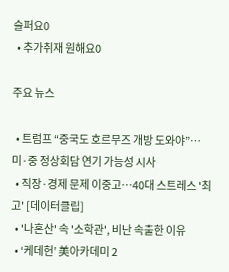슬퍼요0
  • 추가취재 원해요0

주요 뉴스

  • 트럼프 “중국도 호르무즈 개방 도와야”…미·중 정상회담 연기 가능성 시사
  • 직장·경제 문제 이중고…40대 스트레스 '최고' [데이터클립]
  • '나혼산' 속 '소학관', 비난 속출한 이유
  • ‘케데헌’ 美아카데미 2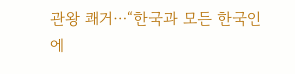관왕 쾌거⋯“한국과 모든 한국인에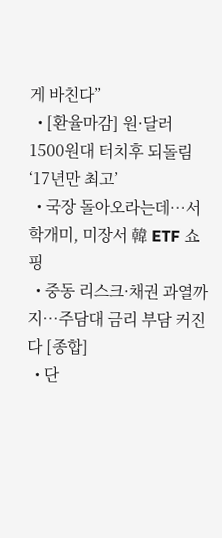게 바친다”
  • [환율마감] 원·달러 1500원대 터치후 되돌림 ‘17년만 최고’
  • 국장 돌아오라는데…서학개미, 미장서 韓 ETF 쇼핑
  • 중동 리스크·채권 과열까지…주담대 금리 부담 커진다 [종합]
  • 단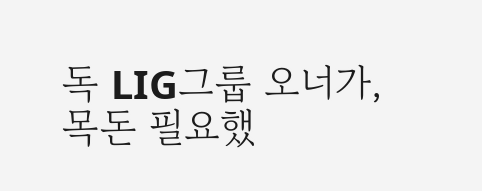독 LIG그룹 오너가, 목돈 필요했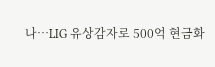나…LIG 유상감자로 500억 현금화